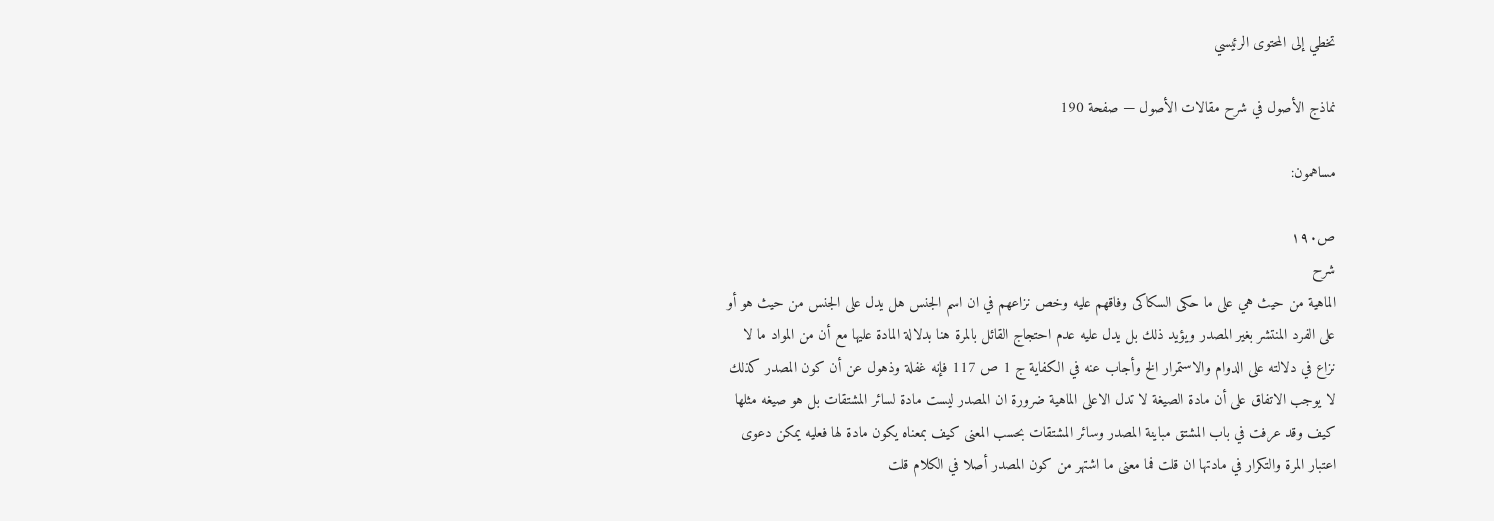تخطي إلى المحتوى الرئيسي

نماذج الأصول في شرح مقالات الأصول — صفحة 190

مساهمون:

ص١٩٠
شرح
الماهية من حيث هي على ما حكى السكاكى وفاقهم عليه وخص نزاعهم في ان اسم الجنس هل يدل على الجنس من حيث هو أو على الفرد المنتشر بغير المصدر ويؤيد ذلك بل يدل عليه عدم احتجاج القائل بالمرة هنا بدلالة المادة عليها مع أن من المواد ما لا نزاع في دلالته على الدوام والاستمرار الخ وأجاب عنه في الكفاية ج 1 ص 117 فإنه غفلة وذهول عن أن كون المصدر كذلك لا يوجب الاتفاق على أن مادة الصيغة لا تدل الاعلى الماهية ضرورة ان المصدر ليست مادة لسائر المشتقات بل هو صيغه مثلها كيف وقد عرفت في باب المشتق مباينة المصدر وسائر المشتقات بحسب المعنى كيف بمعناه يكون مادة لها فعليه يمكن دعوى اعتبار المرة والتكرار في مادتها ان قلت فما معنى ما اشتهر من كون المصدر أصلا في الكلام قلت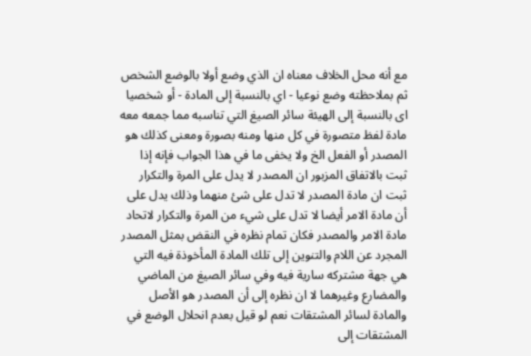مع أنه محل الخلاف معناه ان الذي وضع أولا بالوضع الشخص ثم بملاحظته وضع نوعيا - اي بالنسبة إلى المادة - أو شخصيا اى بالنسبة إلى الهيئة سائر الصيغ التي تناسبه مما جمعه معه مادة لفظ متصورة في كل منها ومنه بصورة ومعنى كذلك هو المصدر أو الفعل الخ ولا يخفى ما في هذا الجواب فإنه إذا ثبت بالاتفاق المزبور ان المصدر لا يدل على المرة والتكرار ثبت ان مادة المصدر لا تدل على شئ منهما وذلك يدل على أن مادة الامر أيضا لا تدل على شيء من المرة والتكرار لاتحاد مادة الامر والمصدر فكان تمام نظره في النقض بمثل المصدر المجرد عن اللام والتنوين إلى تلك المادة المأخوذة فيه التي هي جهة مشتركه سارية فيه وفي سائر الصيغ من الماضي والمضارع وغيرهما لا ان نظره إلى أن المصدر هو الأصل والمادة لسائر المشتقات نعم لو قيل بعدم انحلال الوضع في المشتقات إلى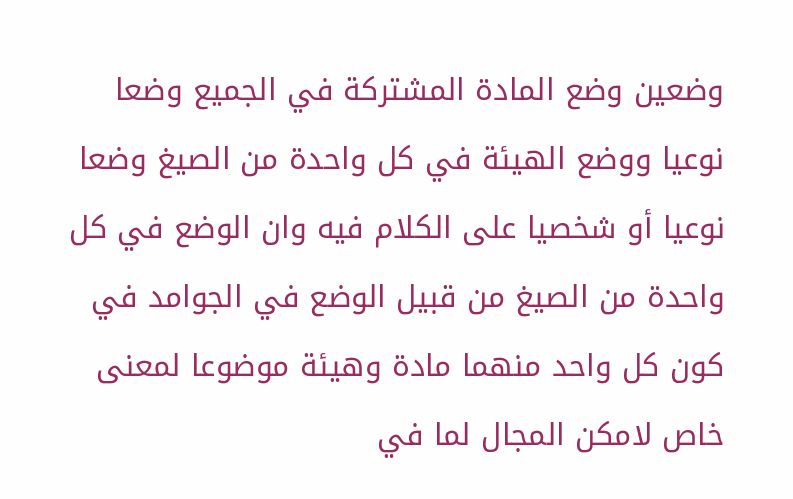وضعين وضع المادة المشتركة في الجميع وضعا نوعيا ووضع الهيئة في كل واحدة من الصيغ وضعا نوعيا أو شخصيا على الكلام فيه وان الوضع في كل واحدة من الصيغ من قبيل الوضع في الجوامد في كون كل واحد منهما مادة وهيئة موضوعا لمعنى خاص لامكن المجال لما في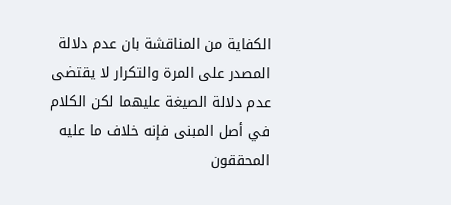الكفاية من المناقشة بان عدم دلالة المصدر على المرة والتكرار لا يقتضى عدم دلالة الصيغة عليهما لكن الكلام في أصل المبنى فإنه خلاف ما عليه المحققون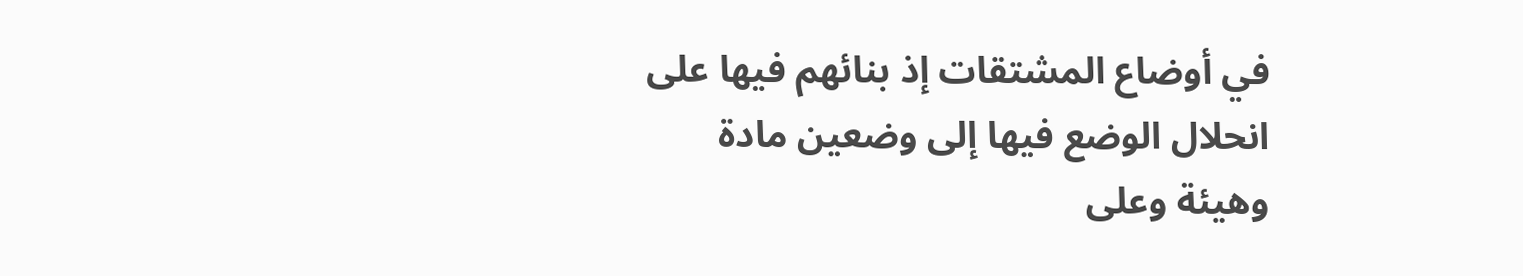في أوضاع المشتقات إذ بنائهم فيها على انحلال الوضع فيها إلى وضعين مادة وهيئة وعلى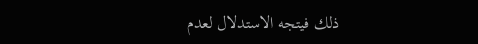ذلك فيتجه الاستدلال لعدم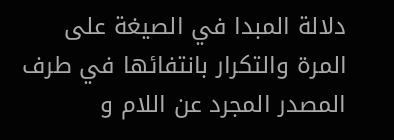دلالة المبدا في الصيغة على المرة والتكرار بانتفائها في طرف المصدر المجرد عن اللام و